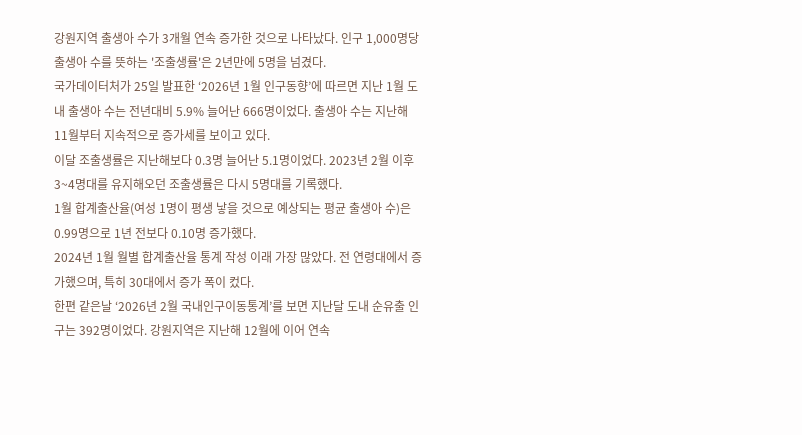강원지역 출생아 수가 3개월 연속 증가한 것으로 나타났다. 인구 1,000명당 출생아 수를 뜻하는 '조출생률'은 2년만에 5명을 넘겼다.
국가데이터처가 25일 발표한 ‘2026년 1월 인구동향’에 따르면 지난 1월 도내 출생아 수는 전년대비 5.9% 늘어난 666명이었다. 출생아 수는 지난해 11월부터 지속적으로 증가세를 보이고 있다.
이달 조출생률은 지난해보다 0.3명 늘어난 5.1명이었다. 2023년 2월 이후 3~4명대를 유지해오던 조출생률은 다시 5명대를 기록했다.
1월 합계출산율(여성 1명이 평생 낳을 것으로 예상되는 평균 출생아 수)은 0.99명으로 1년 전보다 0.10명 증가했다.
2024년 1월 월별 합계출산율 통계 작성 이래 가장 많았다. 전 연령대에서 증가했으며, 특히 30대에서 증가 폭이 컸다.
한편 같은날 ‘2026년 2월 국내인구이동통계’를 보면 지난달 도내 순유출 인구는 392명이었다. 강원지역은 지난해 12월에 이어 연속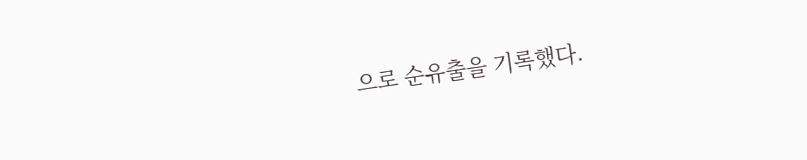으로 순유출을 기록했다.